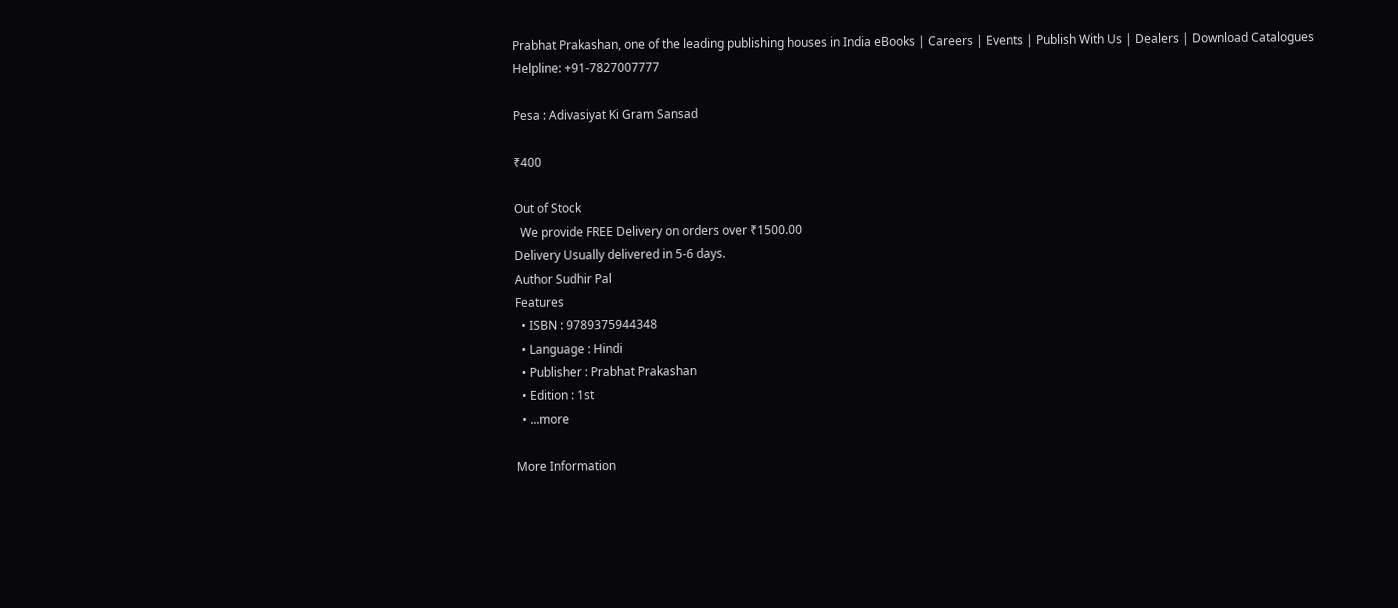Prabhat Prakashan, one of the leading publishing houses in India eBooks | Careers | Events | Publish With Us | Dealers | Download Catalogues
Helpline: +91-7827007777

Pesa : Adivasiyat Ki Gram Sansad

₹400

Out of Stock
  We provide FREE Delivery on orders over ₹1500.00
Delivery Usually delivered in 5-6 days.
Author Sudhir Pal
Features
  • ISBN : 9789375944348
  • Language : Hindi
  • Publisher : Prabhat Prakashan
  • Edition : 1st
  • ...more

More Information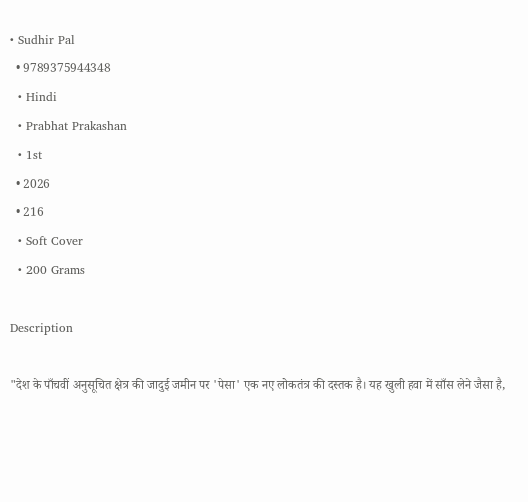• Sudhir Pal
  • 9789375944348
  • Hindi
  • Prabhat Prakashan
  • 1st
  • 2026
  • 216
  • Soft Cover
  • 200 Grams

Description

"देश के पाँचवीं अनुसूचित क्षेत्र की जादुई जमीन पर 'पेसा' एक नए लोकतंत्र की दस्तक है। यह खुली हवा में साँस लेने जैसा है,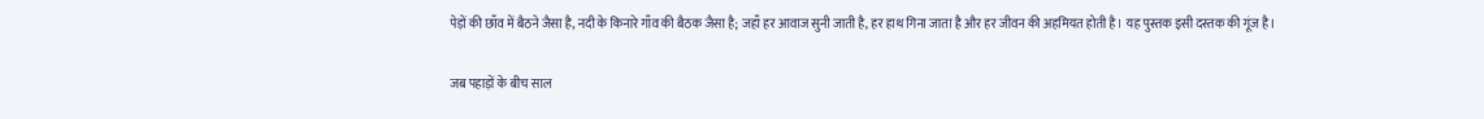पेड़ों की छाँव में बैठने जैसा है, नदी के किनारे गाँव की बैठक जैसा है; जहाँ हर आवाज सुनी जाती है, हर हाथ गिना जाता है और हर जीवन की अहमियत होती है। यह पुस्तक इसी दस्तक की गूंज है।

जब पहाड़ों के बीच साल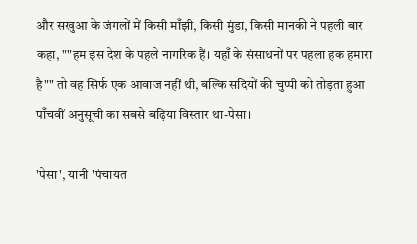और सखुआ के जंगलों में किसी माँझी, किसी मुंडा, किसी मानकी ने पहली बार कहा, ""हम इस देश के पहले नागरिक हैं। यहाँ के संसाधनों पर पहला हक हमारा है"" तो वह सिर्फ एक आवाज नहीं थी, बल्कि सदियों की चुप्पी को तोड़ता हुआ पाँचवीं अनुसूची का सबसे बढ़िया विस्तार था-पेसा।

'पेसा', यानी 'पंचायत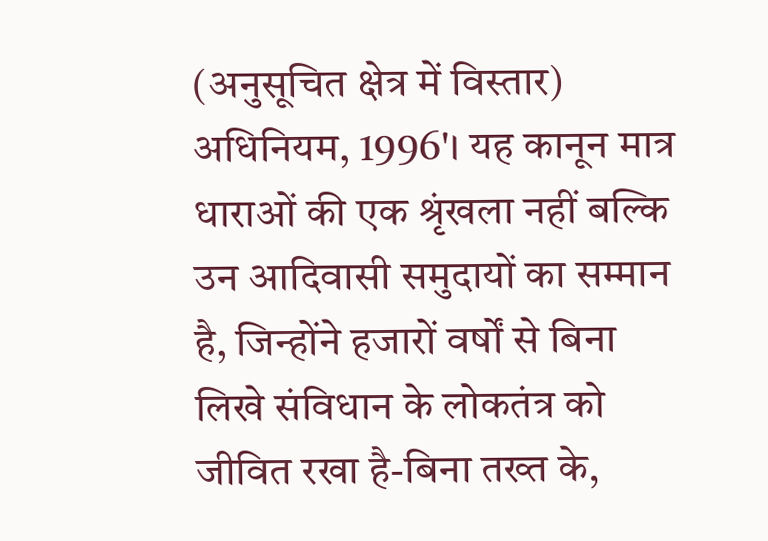(अनुसूचित क्षेत्र में विस्तार) अधिनियम, 1996'। यह कानून मात्र धाराओं की एक श्रृंखला नहीं बल्कि उन आदिवासी समुदायों का सम्मान है, जिन्होंने हजारों वर्षों से बिना लिखे संविधान के लोकतंत्र को जीवित रखा है-बिना तख्त के,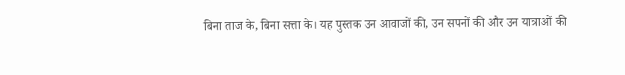बिना ताज के, बिना सत्ता के। यह पुस्तक उन आवाजों की, उन सपनों की और उन यात्राओं की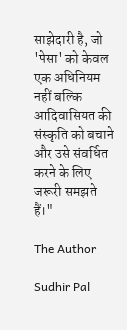साझेदारी है, जो 'पेसा' को केवल एक अधिनियम नहीं बल्कि आदिवासियत की संस्कृति को बचाने और उसे संवर्धित करने के लिए जरूरी समझते हैं।"

The Author

Sudhir Pal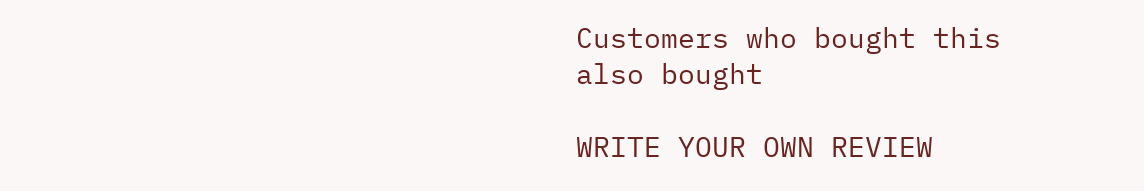Customers who bought this also bought

WRITE YOUR OWN REVIEW